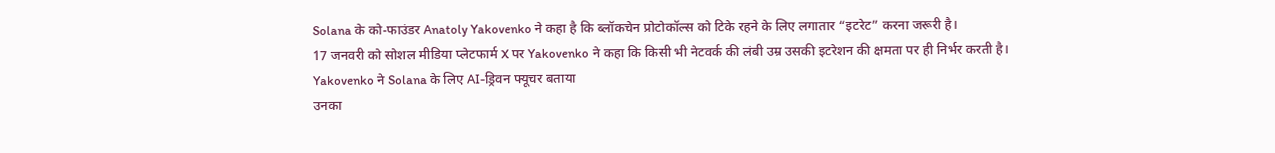Solana के को-फाउंडर Anatoly Yakovenko ने कहा है कि ब्लॉकचेन प्रोटोकॉल्स को टिके रहने के लिए लगातार “इटरेट” करना जरूरी है।
17 जनवरी को सोशल मीडिया प्लेटफार्म X पर Yakovenko ने कहा कि किसी भी नेटवर्क की लंबी उम्र उसकी इटरेशन की क्षमता पर ही निर्भर करती है।
Yakovenko ने Solana के लिए AI-ड्रिवन फ्यूचर बताया
उनका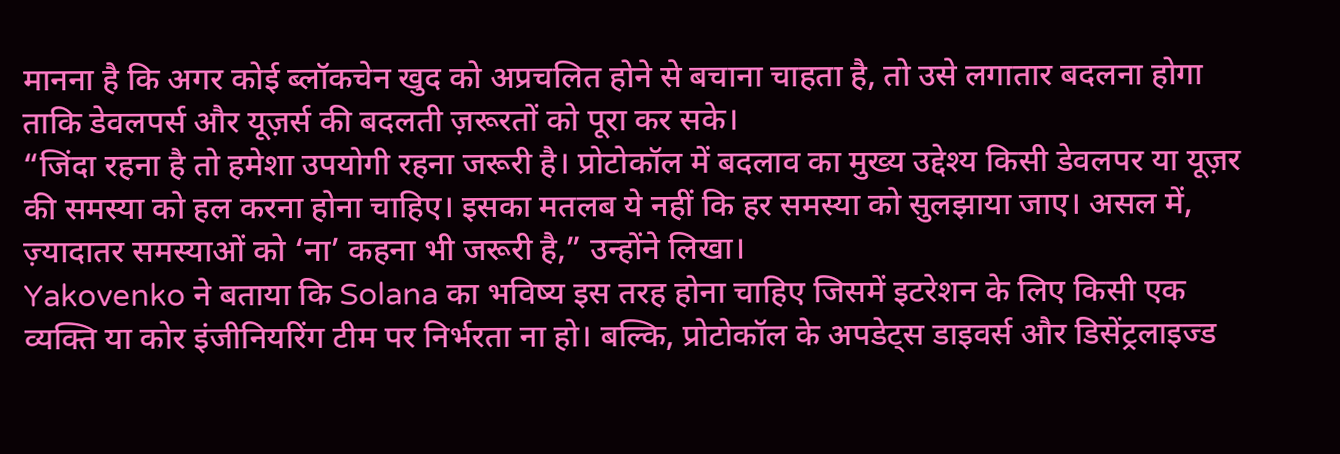मानना है कि अगर कोई ब्लॉकचेन खुद को अप्रचलित होने से बचाना चाहता है, तो उसे लगातार बदलना होगा ताकि डेवलपर्स और यूज़र्स की बदलती ज़रूरतों को पूरा कर सके।
“जिंदा रहना है तो हमेशा उपयोगी रहना जरूरी है। प्रोटोकॉल में बदलाव का मुख्य उद्देश्य किसी डेवलपर या यूज़र की समस्या को हल करना होना चाहिए। इसका मतलब ये नहीं कि हर समस्या को सुलझाया जाए। असल में, ज़्यादातर समस्याओं को ‘ना’ कहना भी जरूरी है,” उन्होंने लिखा।
Yakovenko ने बताया कि Solana का भविष्य इस तरह होना चाहिए जिसमें इटरेशन के लिए किसी एक व्यक्ति या कोर इंजीनियरिंग टीम पर निर्भरता ना हो। बल्कि, प्रोटोकॉल के अपडेट्स डाइवर्स और डिसेंट्रलाइज्ड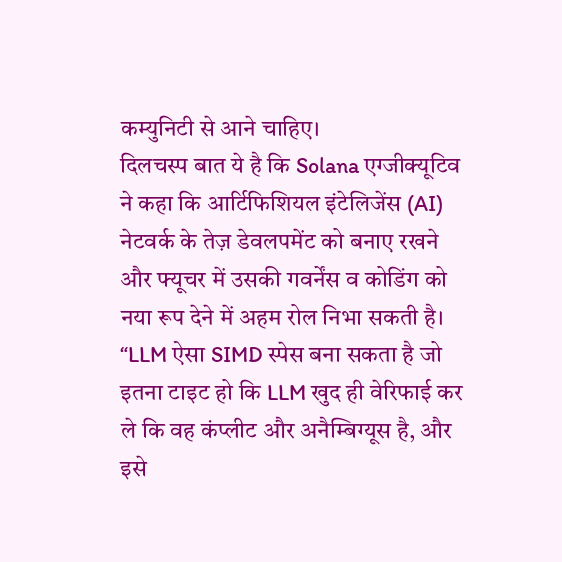कम्युनिटी से आने चाहिए।
दिलचस्प बात ये है कि Solana एग्जीक्यूटिव ने कहा कि आर्टिफिशियल इंटेलिजेंस (AI) नेटवर्क के तेज़ डेवलपमेंट को बनाए रखने और फ्यूचर में उसकी गवर्नेंस व कोडिंग को नया रूप देने में अहम रोल निभा सकती है।
“LLM ऐसा SIMD स्पेस बना सकता है जो इतना टाइट हो कि LLM खुद ही वेरिफाई कर ले कि वह कंप्लीट और अनैम्बिग्यूस है, और इसे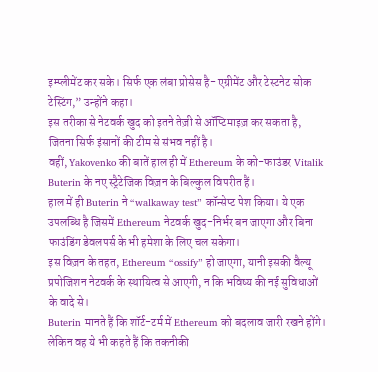इम्प्लीमेंट कर सके। सिर्फ एक लंबा प्रोसेस है- एग्रीमेंट और टेस्टनेट सोक टेस्टिंग,” उन्होंने कहा।
इस तरीका से नेटवर्क खुद को इतने तेज़ी से ऑप्टिमाइज़ कर सकता है, जितना सिर्फ इंसानों की टीम से संभव नहीं है।
वहीं, Yakovenko की बातें हाल ही में Ethereum के को-फाउंडर Vitalik Buterin के नए स्ट्रैटेजिक विज़न के बिल्कुल विपरीत हैं।
हाल में ही Buterin ने “walkaway test” कॉन्सेप्ट पेश किया। ये एक उपलब्धि है जिसमें Ethereum नेटवर्क खुद-निर्भर बन जाएगा और बिना फाउंडिंग डेवलपर्स के भी हमेशा के लिए चल सकेगा।
इस विज़न के तहत, Ethereum “ossify” हो जाएगा, यानी इसकी वैल्यू प्रपोजिशन नेटवर्क के स्थायित्व से आएगी, न कि भविष्य की नई सुविधाओं के वादे से।
Buterin मानते हैं कि शॉर्ट-टर्म में Ethereum को बदलाव जारी रखने होंगे। लेकिन वह ये भी कहते हैं कि तकनीकी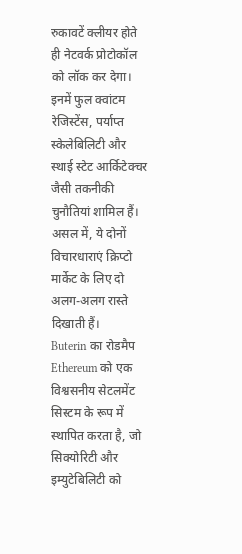रुकावटें क्लीयर होते ही नेटवर्क प्रोटोकॉल को लॉक कर देगा।
इनमें फुल क्वांटम रेजिस्टेंस, पर्याप्त स्केलेबिलिटी और स्थाई स्टेट आर्किटेक्चर जैसी तकनीकी चुनौतियां शामिल हैं।
असल में, ये दोनों विचारधाराएं क्रिप्टो मार्केट के लिए दो अलग-अलग रास्ते दिखाती हैं।
Buterin का रोडमैप Ethereum को एक विश्वसनीय सेटलमेंट सिस्टम के रूप में स्थापित करता है, जो सिक्योरिटी और इम्युटेबिलिटी को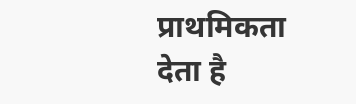प्राथमिकता देता है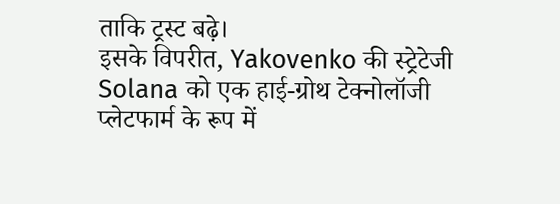ताकि ट्रस्ट बढ़े।
इसके विपरीत, Yakovenko की स्ट्रेटेजी Solana को एक हाई-ग्रोथ टेक्नोलॉजी प्लेटफार्म के रूप में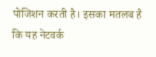पोजिशन करती है। इसका मतलब है कि यह नेटवर्क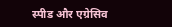स्पीड और एग्रेसिव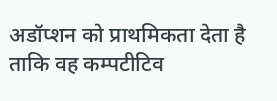अडॉप्शन को प्राथमिकता देता है ताकि वह कम्पटीटिव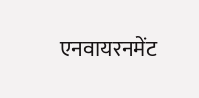एनवायरनमेंट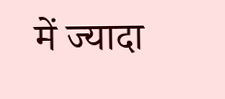में ज्यादा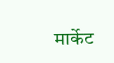मार्केट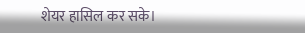शेयर हासिल कर सके।